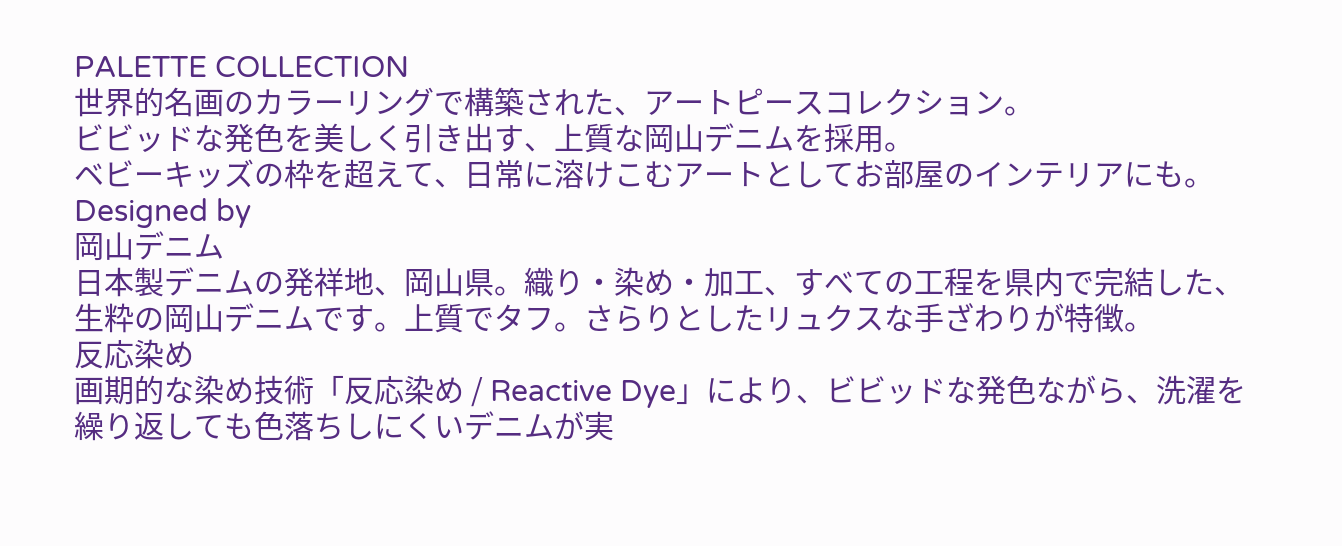PALETTE COLLECTION
世界的名画のカラーリングで構築された、アートピースコレクション。
ビビッドな発色を美しく引き出す、上質な岡山デニムを採用。
ベビーキッズの枠を超えて、日常に溶けこむアートとしてお部屋のインテリアにも。
Designed by
岡山デニム
日本製デニムの発祥地、岡山県。織り・染め・加工、すべての工程を県内で完結した、生粋の岡山デニムです。上質でタフ。さらりとしたリュクスな手ざわりが特徴。
反応染め
画期的な染め技術「反応染め / Reactive Dye」により、ビビッドな発色ながら、洗濯を繰り返しても色落ちしにくいデニムが実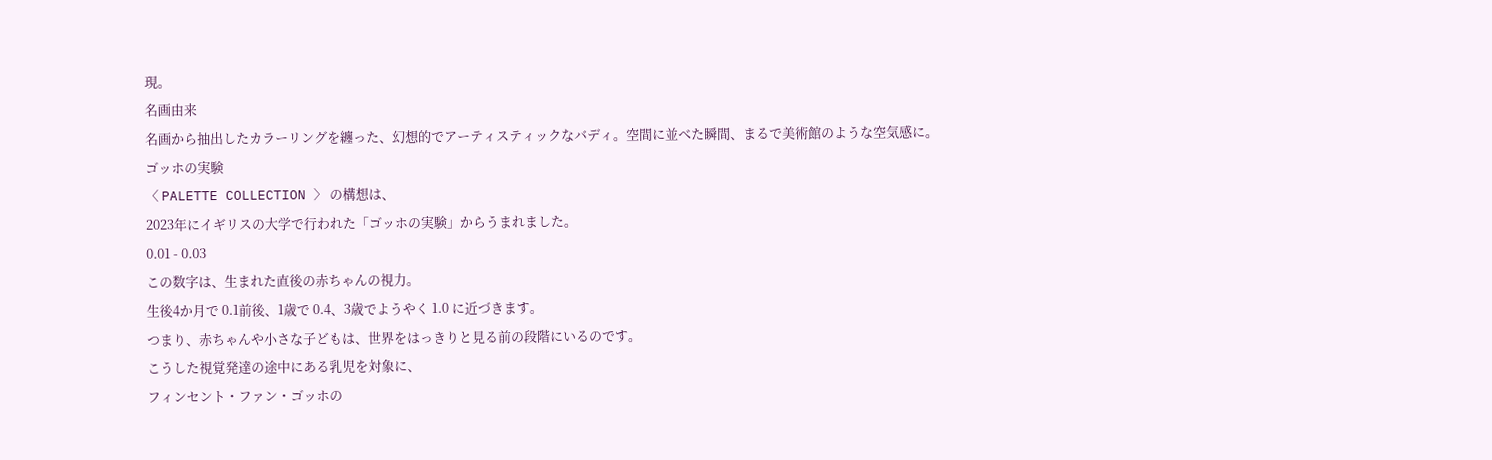現。
名画由来
名画から抽出したカラーリングを纏った、幻想的でアーティスティックなバディ。空間に並べた瞬間、まるで美術館のような空気感に。
ゴッホの実験
〈 PALETTE COLLECTION 〉 の構想は、
2023年にイギリスの大学で行われた「ゴッホの実験」からうまれました。
0.01 - 0.03
この数字は、生まれた直後の赤ちゃんの視力。
生後4か月で 0.1前後、1歳で 0.4、3歳でようやく 1.0 に近づきます。
つまり、赤ちゃんや小さな子どもは、世界をはっきりと見る前の段階にいるのです。
こうした視覚発達の途中にある乳児を対象に、
フィンセント・ファン・ゴッホの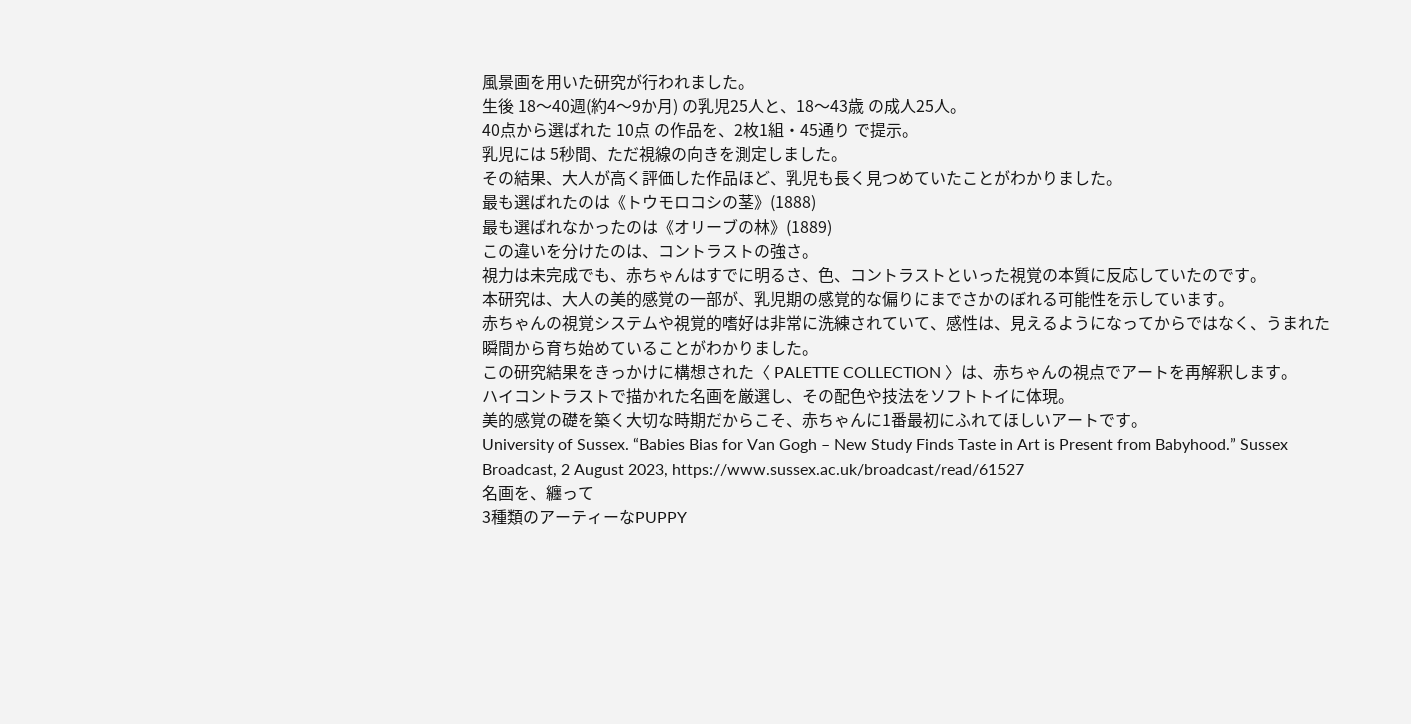風景画を用いた研究が行われました。
生後 18〜40週(約4〜9か月) の乳児25人と、18〜43歳 の成人25人。
40点から選ばれた 10点 の作品を、2枚1組・45通り で提示。
乳児には 5秒間、ただ視線の向きを測定しました。
その結果、大人が高く評価した作品ほど、乳児も長く見つめていたことがわかりました。
最も選ばれたのは《トウモロコシの茎》(1888)
最も選ばれなかったのは《オリーブの林》(1889)
この違いを分けたのは、コントラストの強さ。
視力は未完成でも、赤ちゃんはすでに明るさ、色、コントラストといった視覚の本質に反応していたのです。
本研究は、大人の美的感覚の一部が、乳児期の感覚的な偏りにまでさかのぼれる可能性を示しています。
赤ちゃんの視覚システムや視覚的嗜好は非常に洗練されていて、感性は、見えるようになってからではなく、うまれた瞬間から育ち始めていることがわかりました。
この研究結果をきっかけに構想された〈 PALETTE COLLECTION 〉は、赤ちゃんの視点でアートを再解釈します。
ハイコントラストで描かれた名画を厳選し、その配色や技法をソフトトイに体現。
美的感覚の礎を築く大切な時期だからこそ、赤ちゃんに1番最初にふれてほしいアートです。
University of Sussex. “Babies Bias for Van Gogh – New Study Finds Taste in Art is Present from Babyhood.” Sussex Broadcast, 2 August 2023, https://www.sussex.ac.uk/broadcast/read/61527
名画を、纏って
3種類のアーティーなPUPPY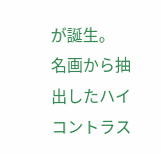が誕生。
名画から抽出したハイコントラス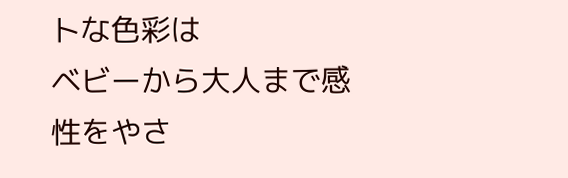トな色彩は
ベビーから大人まで感性をやさ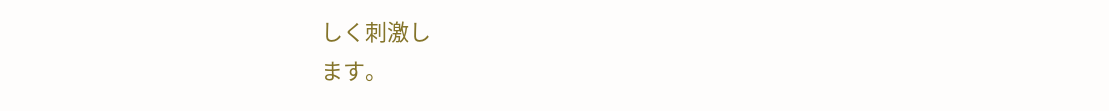しく刺激し
ます。